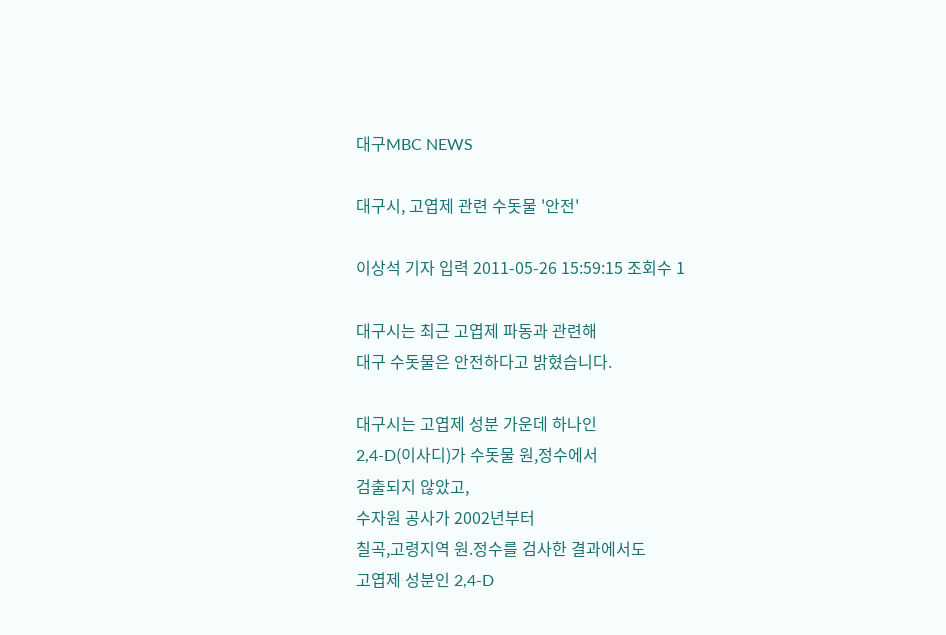대구MBC NEWS

대구시, 고엽제 관련 수돗물 '안전'

이상석 기자 입력 2011-05-26 15:59:15 조회수 1

대구시는 최근 고엽제 파동과 관련해
대구 수돗물은 안전하다고 밝혔습니다.

대구시는 고엽제 성분 가운데 하나인
2,4-D(이사디)가 수돗물 원,정수에서
검출되지 않았고,
수자원 공사가 2002년부터
칠곡,고령지역 원.정수를 검사한 결과에서도
고엽제 성분인 2,4-D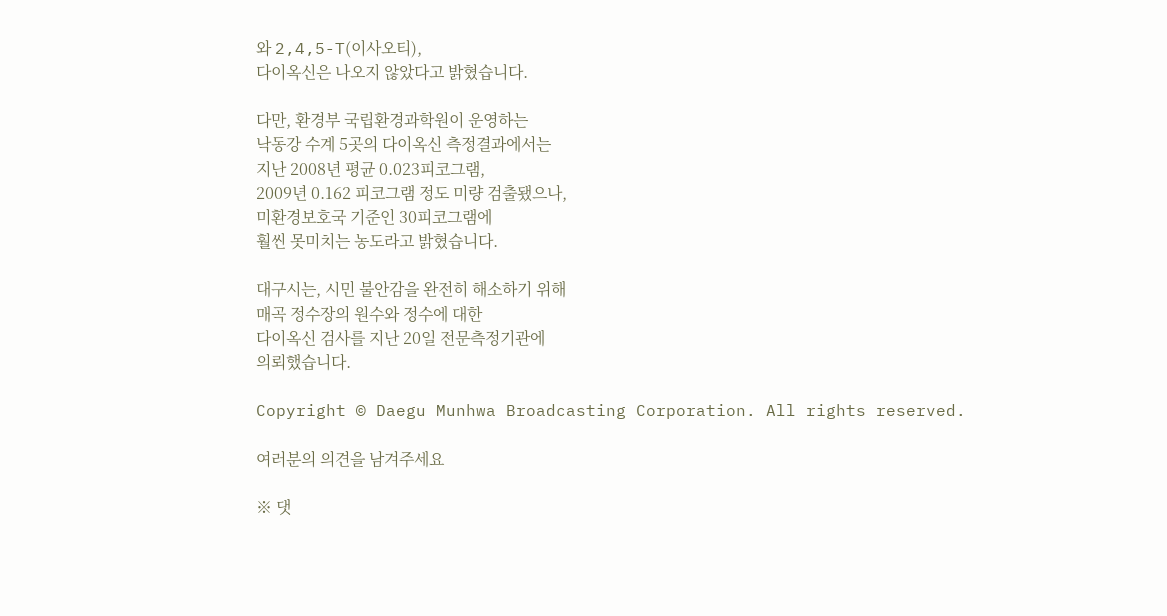와 2,4,5-T(이사오티),
다이옥신은 나오지 않았다고 밝혔습니다.

다만, 환경부 국립환경과학원이 운영하는
낙동강 수계 5곳의 다이옥신 측정결과에서는
지난 2008년 평균 0.023피코그램,
2009년 0.162 피코그램 정도 미량 검출됐으나,
미환경보호국 기준인 30피코그램에
훨씬 못미치는 농도라고 밝혔습니다.

대구시는, 시민 불안감을 완전히 해소하기 위해
매곡 정수장의 원수와 정수에 대한
다이옥신 검사를 지난 20일 전문측정기관에
의뢰했습니다.

Copyright © Daegu Munhwa Broadcasting Corporation. All rights reserved.

여러분의 의견을 남겨주세요

※ 댓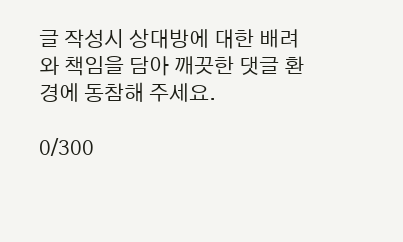글 작성시 상대방에 대한 배려와 책임을 담아 깨끗한 댓글 환경에 동참해 주세요.

0/300